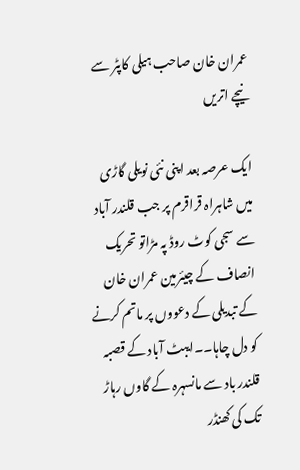عمران خان صاحب ہیلی کاپٹر سے نیچے اتریں

ایک عرصہ بعد اپنی نئی نویلی گاڑی میں شاہراہ قراقرم پر جب قلندر آباد سے سجی کوٹ روڈ پہ مڑاتو تحریک انصاف کے چیئرمین عمران خان کے تبدیلی کے دعووں پر ماتم کرنے کو دل چاہا۔۔ایبٹ آباد کے قصبہ قلندر باد سے مانسہرہ کے گاوں رہاڑ تک کی کھنڈر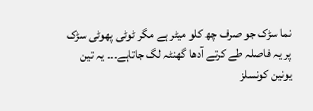نما سڑک جو صرف چھ کلو میٹر ہے مگر ٹوٹی پھوٹی سڑک پر یہ فاصلہ طے کرتے آدھا گھنٹہ لگ جاتاہے۔۔۔ یہ تین یونین کونسلز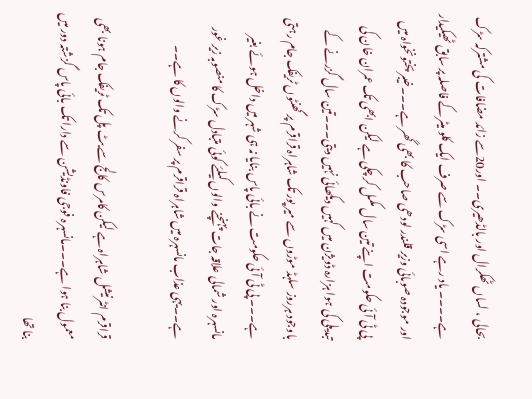بحالی ، لساں ٹھکرال اور بالڈھیری۔۔ اور20سے زائد مضافات کی مشترکہ سڑک ہے۔۔۔۔ یاد رہے اسی سڑک سے صرف ایک کلو میٹر کے فاصلہ پر سابق ٹھیکیدار اور موجودہ صوبائی وزیر قلندر لودھی صاحب کا بھی گھر ہے۔۔۔خیبر پختونخواہ میں پی ٹی آئی حکومت اپنے تین سال مکمل کر چکی ہے لیکن ابھی تک عمران خان کی تبدیلی کی ہوا ہزارہ ڈویژن میں کہیں دیکھائی نہیں دیتی۔۔۔تین سال گزرنے کے باوجود ہرروز سلہڈ موڑوں سے میر پور تک شاہراہ قراقرم پر گھنٹوں ٹریفک جام رہتی ہے۔۔۔ پی ٹی آئی حکومت نے بائی پاس بنایا نہ ہی شہر میں داخل ہوئے بغیر مانسہرہ اور شمالی علاقہ جات پہنچنے والوں کیلئے کوئی متبادل سڑک کا منصوبہ زیر غور ہے۔۔یہی عذاب مانسہرہ میں شاہراہ قراقرم پر سفر کرنے والوں کا ہے۔۔

قراقرم انٹرنیشل شاہراہ ہے لیکن کامرس کالج سے بٹ پل تک ٹریفک جام ہونا بھی معمول بنا ہوا ہے۔۔۔مانسہرہ فوجی فاونڈیشن سے دارا تک بائی پاس گزشتہ دور میں بنا تھا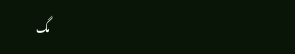مگ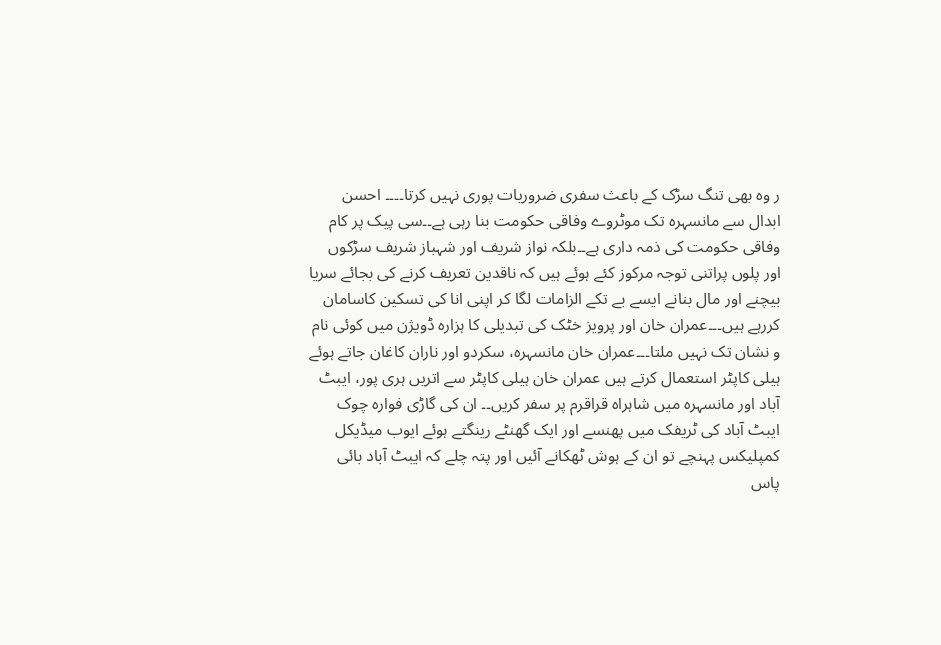ر وہ بھی تنگ سڑک کے باعث سفری ضروریات پوری نہیں کرتا۔۔۔۔ احسن ابدال سے مانسہرہ تک موٹروے وفاقی حکومت بنا رہی ہے۔۔سی پیک پر کام وفاقی حکومت کی ذمہ داری ہے۔۔بلکہ نواز شریف اور شہباز شریف سڑکوں اور پلوں پراتنی توجہ مرکوز کئے ہوئے ہیں کہ ناقدین تعریف کرنے کی بجائے سریا بیچنے اور مال بنانے ایسے بے تکے الزامات لگا کر اپنی انا کی تسکین کاسامان کررہے ہیں۔۔۔عمران خان اور پرویز خٹک کی تبدیلی کا ہزارہ ڈویژن میں کوئی نام و نشان تک نہیں ملتا۔۔۔عمران خان مانسہرہ، سکردو اور ناران کاغان جاتے ہوئے ہیلی کاپٹر استعمال کرتے ہیں عمران خان ہیلی کاپٹر سے اتریں ہری پور، ایبٹ آباد اور مانسہرہ میں شاہراہ قراقرم پر سفر کریں۔۔ ان کی گاڑی فوارہ چوک ایبٹ آباد کی ٹریفک میں پھنسے اور ایک گھنٹے رینگتے ہوئے ایوب میڈیکل کمپلیکس پہنچے تو ان کے ہوش ٹھکانے آئیں اور پتہ چلے کہ ایبٹ آباد بائی پاس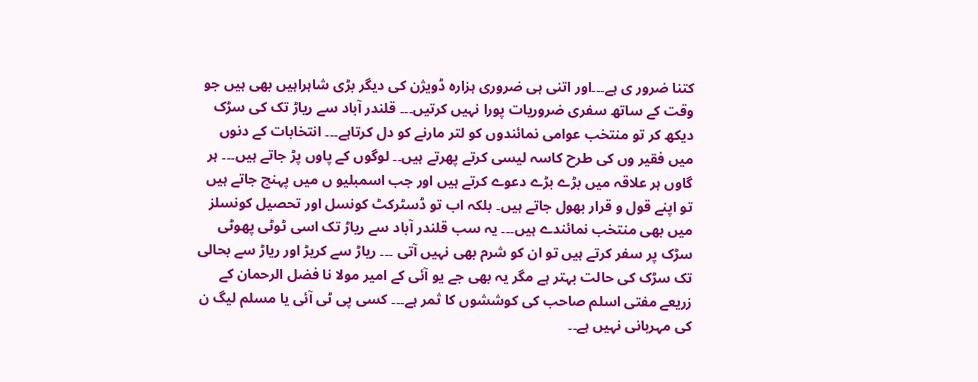کتنا ضرور ی ہے۔۔۔اور اتنی ہی ضروری ہزارہ ڈویژن کی دیگر بڑی شاہراہیں بھی ہیں جو وقت کے ساتھ سفری ضروریات پورا نہیں کرتیں۔۔۔ قلندر آباد سے ریاڑ تک کی سڑک دیکھ کر تو منتخب عوامی نمائندوں کو لتر مارنے کو دل کرتاہے۔۔۔ انتخابات کے دنوں میں فقیر وں کی طرح کاسہ لیسی کرتے پھرتے ہیں۔۔ لوگوں کے پاوں پڑ جاتے ہیں۔۔۔ ہر گاوں ہر علاقہ میں بڑے بڑے دعوے کرتے ہیں اور جب اسمبلیو ں میں پہنچ جاتے ہیں تو اپنے قول و قرار بھول جاتے ہیں۔ بلکہ اب تو ڈسٹرکٹ کونسل اور تحصیل کونسلز میں بھی منتخب نمائندے ہیں۔۔۔ یہ سب قلندر آباد سے ریاڑ تک اسی ٹوٹی پھوٹی سڑک پر سفر کرتے ہیں تو ان کو شرم بھی نہیں آتی ۔۔۔ ریاڑ سے کریڑ اور ریاڑ سے بحالی تک سڑک کی حالت بہتر ہے مگر یہ بھی جے یو آئی کے امیر مولا نا فضل الرحمان کے زریعے مفتی اسلم صاحب کی کوششوں کا ثمر ہے۔۔۔ کسی پی ٹی آئی یا مسلم لیگ ن کی مہربانی نہیں ہے۔۔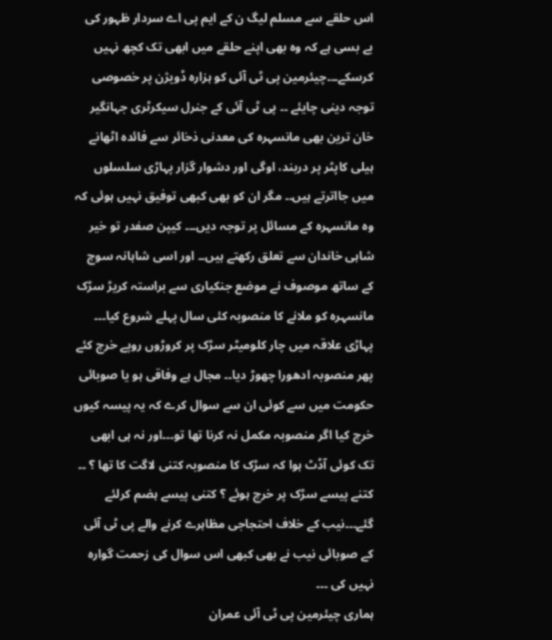اس حلقے سے مسلم لیگ ن کے ایم پی اے سردار ظہور کی بے بسی ہے کہ وہ بھی اپنے حلقے میں ابھی تک کچھ نہیں کرسکے۔۔۔چیئرمین پی ٹی آئی کو ہزارہ ڈویژن پر خصوصی توجہ دینی چایئے ۔۔ پی ٹی آئی کے جنرل سیکرٹری جہانگیر خان ترین بھی مانسہرہ کی معدنی ذخائر سے فائدہ اٹھانے ہیلی کاپٹر پر دربند، اوگی اور دشوار گزار پہاڑی سلسلوں میں جااترتے ہیں۔۔ مگر ان کو بھی کبھی توفیق نہیں ہوئی کہ وہ مانسہرہ کے مسائل پر توجہ دیں۔۔۔ کیپن صفدر تو خیر شاہی خاندان سے تعلق رکھتے ہیں۔۔ اور اسی شاہانہ سوچ کے ساتھ موصوف نے موضع جنکیاری سے براستہ کریڑ سڑک مانسہرہ کو ملانے کا منصوبہ کئی سال پہلے شروع کیا۔۔۔ پہاڑی علاقہ میں چار کلومیٹر سڑک پر کروڑوں روپے خرچ کئے پھر منصوبہ ادھورا چھوڑ دیا۔۔ مجال ہے وفاقی ہو یا صوبائی حکومت میں سے کوئی ان سے سوال کرے کہ یہ پیسہ کیوں خرچ کیا اگر منصوبہ مکمل نہ کرنا تھا تو۔۔۔اور نہ ہی ابھی تک کوئی آڈٹ ہوا کہ سڑک کا منصوبہ کتنی لاگت کا تھا ؟ ۔۔ کتنے پیسے سڑک پر خرچ ہوئے ؟ کتنی پیسے ہضم کرلئے گئے۔۔۔نیب کے خلاف احتجاجی مظاہرے کرنے والے پی ٹی آئی کے صوبائی نیب نے بھی کبھی اس سوال کی زحمت گوارہ نہیں کی ۔۔۔
ہماری چیئرمین پی ٹی آئی عمران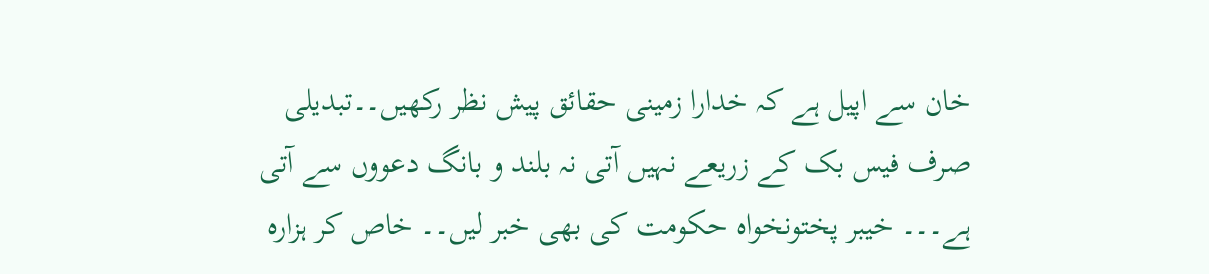خان سے اپیل ہے کہ خدارا زمینی حقائق پیش نظر رکھیں۔۔تبدیلی صرف فیس بک کے زریعے نہیں آتی نہ بلند و بانگ دعووں سے آتی ہے۔۔۔ خیبر پختونخواہ حکومت کی بھی خبر لیں۔۔ خاص کر ہزارہ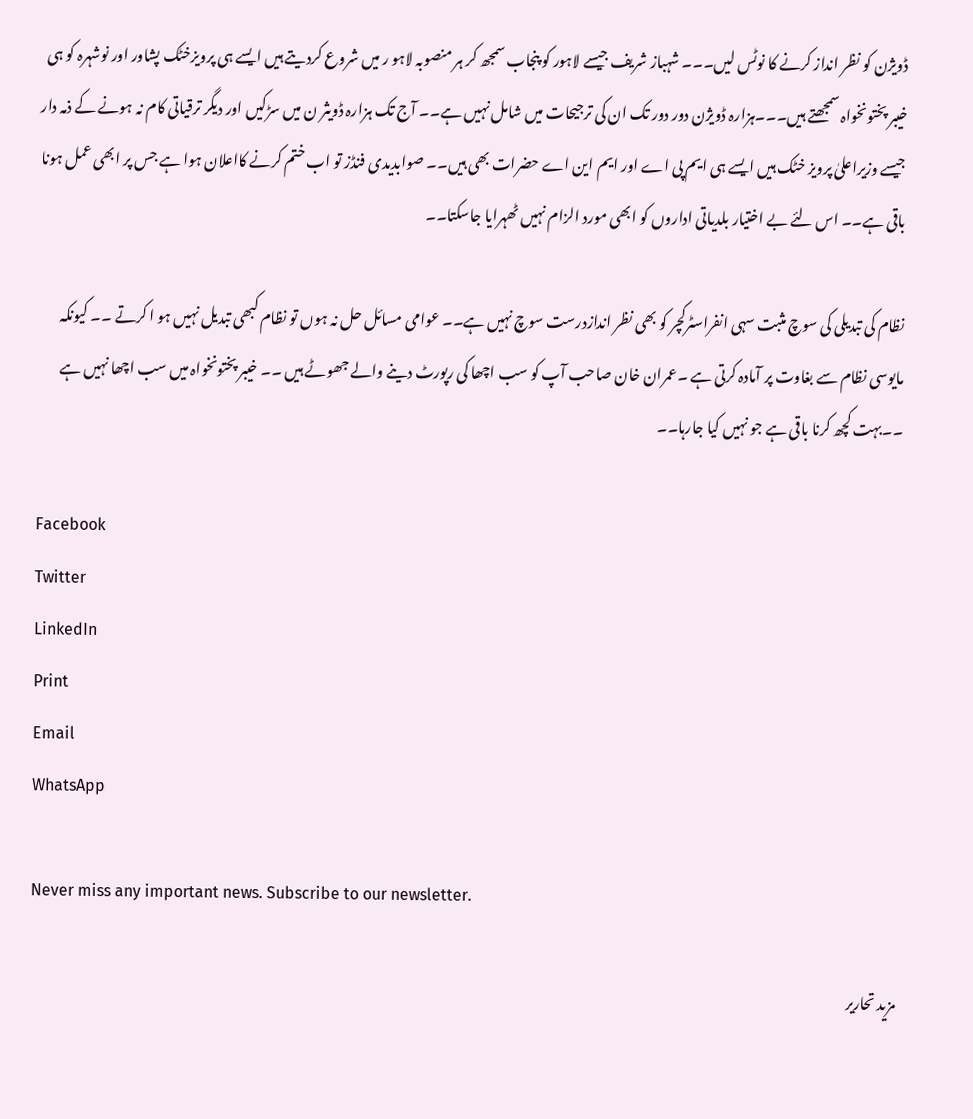ڈویژن کو نظر انداز کرنے کا نوٹس لیں۔۔۔ شہباز شریف جیسے لاہور کو پنجاب سمجھ کر ہر منصوبہ لاہو ر میں شروع کردیتے ہیں ایسے ہی پرویزخٹک پشاور اور نوشہرہ کو ہی خیبر پختونخواہ سمجھتے ہیں۔۔۔ہزارہ ڈویژن دور دور تک ان کی ترجیحات میں شامل نہیں ہے۔۔ آج تک ہزارہ ڈویثر ن میں سڑکیں اور دیگر ترقیاتی کام نہ ہونے کے ذمہ دار جیسے وزیراعلیٰ پرویز خٹک ہیں ایسے ہی ایم پی اے اور ایم این اے حضرات بھی ہیں۔۔ صوابدیدی فنڈز تو اب ختم کرنے کااعلان ہوا ہے جس پر ابھی عمل ہونا باقی ہے۔۔ اس لئے بے اختیار بلدیاتی اداروں کو ابھی مورد الزام نہیں ٹھہرایا جاسکتا۔۔

نظام کی تبدیلی کی سوچ مثبت سہی انفراسٹرکچر کو بھی نظر اندازدرست سوچ نہیں ہے۔۔ عوامی مسائل حل نہ ہوں تو نظام کبھی تبدیل نہیں ہو ا کرتے ۔۔ کیونکہ مایوسی نظام سے بغاوت پر آمادہ کرتی ہے ۔عمران خان صاحب آپ کو سب اچھا کی رپورٹ دینے والے جھوٹے ہیں ۔۔ خیبر پختونخواہ میں سب اچھا نہیں ہے ۔۔بہت کچھ کرنا باقی ہے جو نہیں کیا جارہا۔۔

Facebook
Twitter
LinkedIn
Print
Email
WhatsApp

Never miss any important news. Subscribe to our newsletter.

مزید تحاریر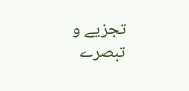تجزیے و تبصرے